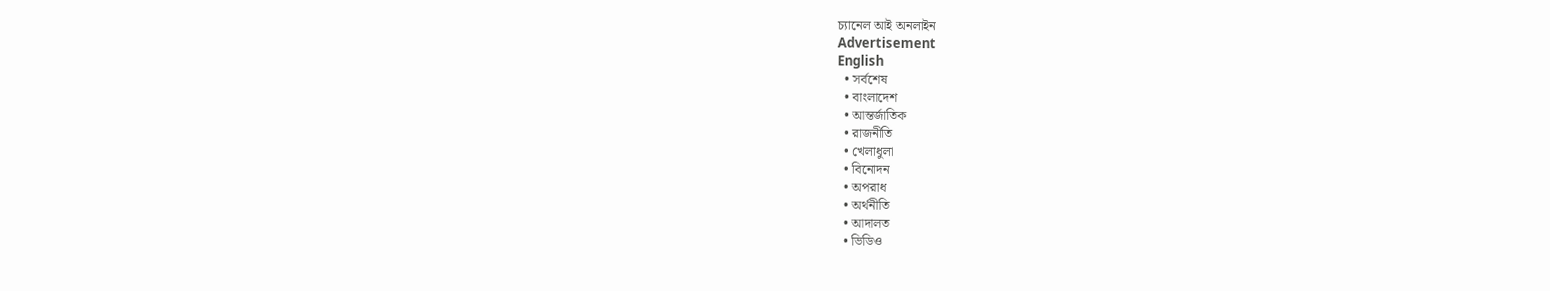চ্যানেল আই অনলাইন
Advertisement
English
  • সর্বশেষ
  • বাংলাদেশ
  • আন্তর্জাতিক
  • রাজনীতি
  • খেলাধুলা
  • বিনোদন
  • অপরাধ
  • অর্থনীতি
  • আদালত
  • ভিডিও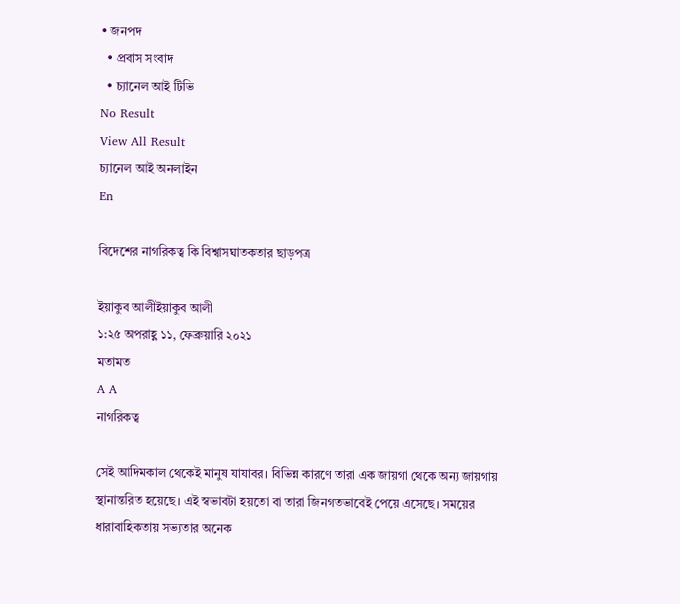• জনপদ
  • প্রবাস সংবাদ
  • চ্যানেল আই টিভি
No Result
View All Result
চ্যানেল আই অনলাইন
En

বিদেশের নাগরিকত্ব কি বিশ্বাসঘাতকতার ছাড়পত্র

ইয়াকুব আলীইয়াকুব আলী
১:২৫ অপরাহ্ণ ১১, ফেব্রুয়ারি ২০২১
মতামত
A A
নাগরিকত্ব

সেই আদিমকাল থেকেই মানুষ যাযাবর। বিভিন্ন কারণে তারা এক জায়গা থেকে অন্য জায়গায় স্থানান্তরিত হয়েছে। এই স্বভাবটা হয়তো বা তারা জিনগতভাবেই পেয়ে এসেছে। সময়ের ধারাবাহিকতায় সভ্যতার অনেক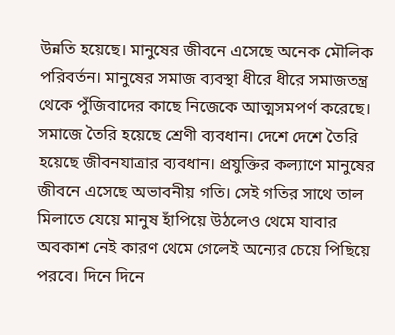উন্নতি হয়েছে। মানুষের জীবনে এসেছে অনেক মৌলিক পরিবর্তন। মানুষের সমাজ ব্যবস্থা ধীরে ধীরে সমাজতন্ত্র থেকে পুঁজিবাদের কাছে নিজেকে আত্মসমপর্ণ করেছে। সমাজে তৈরি হয়েছে শ্রেণী ব্যবধান। দেশে দেশে তৈরি হয়েছে জীবনযাত্রার ব্যবধান। প্রযুক্তির কল্যাণে মানুষের জীবনে এসেছে অভাবনীয় গতি। সেই গতির সাথে তাল মিলাতে যেয়ে মানুষ হাঁপিয়ে উঠলেও থেমে যাবার অবকাশ নেই কারণ থেমে গেলেই অন্যের চেয়ে পিছিয়ে পরবে। দিনে দিনে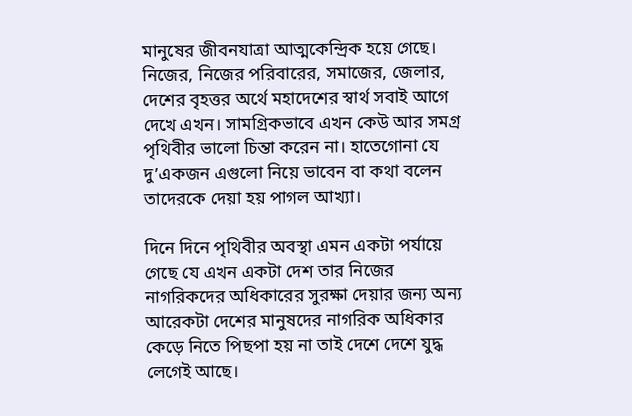মানুষের জীবনযাত্রা আত্মকেন্দ্রিক হয়ে গেছে। নিজের, নিজের পরিবারের, সমাজের, জেলার, দেশের বৃহত্তর অর্থে মহাদেশের স্বার্থ সবাই আগে দেখে এখন। সামগ্রিকভাবে এখন কেউ আর সমগ্র পৃথিবীর ভালো চিন্তা করেন না। হাতেগোনা যে দু’একজন এগুলো নিয়ে ভাবেন বা কথা বলেন তাদেরকে দেয়া হয় পাগল আখ্যা।

দিনে দিনে পৃথিবীর অবস্থা এমন একটা পর্যায়ে গেছে যে এখন একটা দেশ তার নিজের নাগরিকদের অধিকারের সুরক্ষা দেয়ার জন্য অন্য আরেকটা দেশের মানুষদের নাগরিক অধিকার কেড়ে নিতে পিছপা হয় না তাই দেশে দেশে যুদ্ধ লেগেই আছে।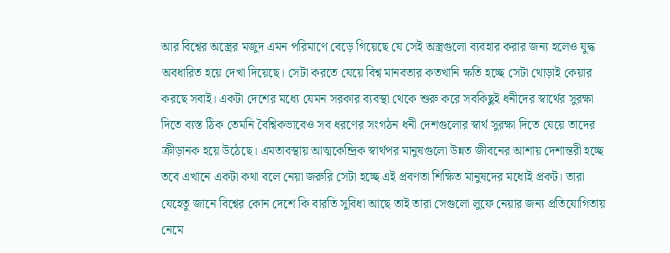আর বিশ্বের অস্ত্রের মজুদ এমন পরিমাণে বেড়ে গিয়েছে যে সেই অস্ত্রগুলো ব্যবহার করার জন্য হলেও যুদ্ধ অবধারিত হয়ে দেখা দিয়েছে। সেটা করতে যেয়ে বিশ্ব মানবতার কতখানি ক্ষতি হচ্ছে সেটা থোড়াই কেয়ার করছে সবাই। একটা দেশের মধ্যে যেমন সরকার ব্যবস্থা থেকে শুরু করে সবকিছুই ধনীদের স্বার্থের সুরক্ষা দিতে ব্যস্ত ঠিক তেমনি বৈশ্বিকভাবেও সব ধরণের সংগঠন ধনী দেশগুলোর স্বার্থ সুরক্ষা দিতে যেয়ে তাদের ক্রীড়ানক হয়ে উঠেছে। এমতাবস্থায় আত্মকেন্দ্রিক স্বার্থপর মানুষগুলো উন্নত জীবনের আশায় দেশান্তরী হচ্ছে তবে এখানে একটা কথা বলে নেয়া জরুরি সেটা হচ্ছে এই প্রবণতা শিক্ষিত মানুষদের মধ্যেই প্রকট। তারা যেহেতু জানে বিশ্বের কোন দেশে কি বারতি সুবিধা আছে তাই তারা সেগুলো লুফে নেয়ার জন্য প্রতিযোগিতায় নেমে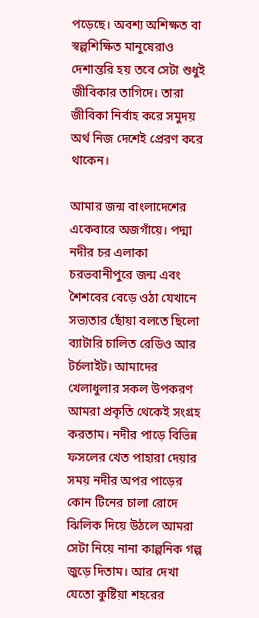পড়েছে। অবশ্য অশিক্ষত বা স্বল্পশিক্ষিত মানুষেরাও দেশান্তরি হয় তবে সেটা শুধুই জীবিকার তাগিদে। তারা জীবিকা নির্বাহ করে সমুদয় অর্থ নিজ দেশেই প্রেরণ করে থাকেন।

আমার জন্ম বাংলাদেশের একেবারে অজগাঁয়ে। পদ্মা নদীর চর এলাকা চরভবানীপুরে জন্ম এবং শৈশবের বেড়ে ওঠা যেখানে সভ্যতার ছোঁয়া বলতে ছিলো ব্যাটারি চালিত রেডিও আর টর্চলাইট। আমাদের খেলাধুলার সকল উপকরণ আমরা প্রকৃতি থেকেই সংগ্রহ করতাম। নদীর পাড়ে বিভিন্ন ফসলের খেত পাহারা দেয়ার সময় নদীর অপর পাড়ের কোন টিনের চালা রোদে ঝিলিক দিয়ে উঠলে আমরা সেটা নিয়ে নানা কাল্পনিক গল্প জুড়ে দিতাম। আর দেখা যেতো কুষ্টিয়া শহরের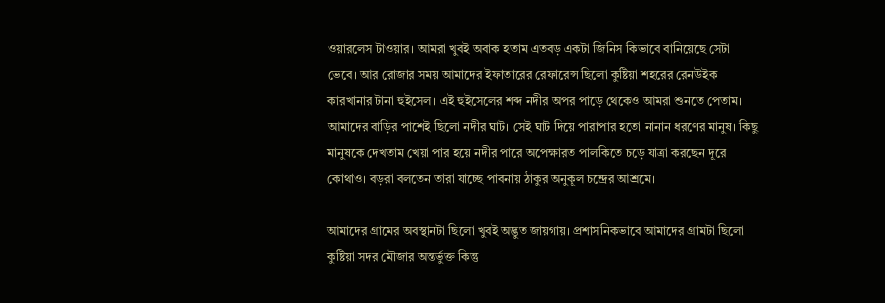ওয়ারলেস টাওয়ার। আমরা খুবই অবাক হতাম এতবড় একটা জিনিস কিভাবে বানিয়েছে সেটা ভেবে। আর রোজার সময় আমাদের ইফাতারের রেফারেন্স ছিলো কুষ্টিয়া শহরের রেনউইক কারখানার টানা হুইসেল। এই হুইসেলের শব্দ নদীর অপর পাড়ে থেকেও আমরা শুনতে পেতাম। আমাদের বাড়ির পাশেই ছিলো নদীর ঘাট। সেই ঘাট দিয়ে পারাপার হতো নানান ধরণের মানুষ। কিছু মানুষকে দেখতাম খেয়া পার হয়ে নদীর পারে অপেক্ষারত পালকিতে চড়ে যাত্রা করছেন দূরে কোথাও। বড়রা বলতেন তারা যাচ্ছে পাবনায় ঠাকুর অনুকূল চন্দ্রের আশ্রমে।

আমাদের গ্রামের অবস্থানটা ছিলো খুবই অদ্ভুত জায়গায়। প্রশাসনিকভাবে আমাদের গ্রামটা ছিলো কুষ্টিয়া সদর মৌজার অন্তর্ভুক্ত কিন্তু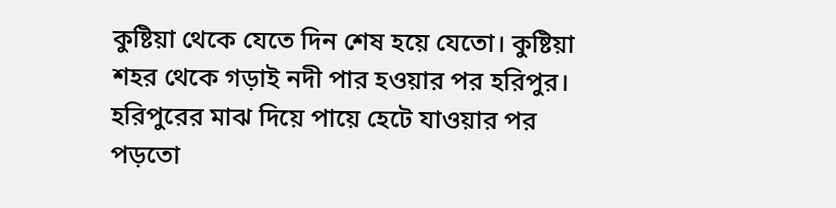কুষ্টিয়া থেকে যেতে দিন শেষ হয়ে যেতো। কুষ্টিয়া শহর থেকে গড়াই নদী পার হওয়ার পর হরিপুর। হরিপুরের মাঝ দিয়ে পায়ে হেটে যাওয়ার পর পড়তো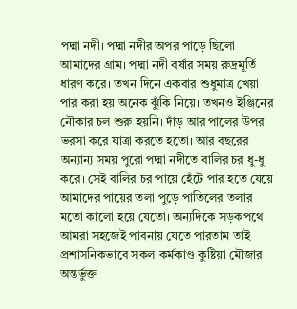পদ্মা নদী। পদ্মা নদীর অপর পাড়ে ছিলো আমাদের গ্রাম। পদ্মা নদী বর্ষার সময় রুদ্রমূর্তি ধারণ করে। তখন দিনে একবার শুধুমাত্র খেয়া পার করা হয় অনেক ঝুঁকি নিয়ে। তখনও ইঞ্জিনের নৌকার চল শুরু হয়নি। দাঁড় আর পালের উপর ভরসা করে যাত্রা করতে হতো। আর বছরের অন্যান্য সময় পুরো পদ্মা নদীতে বালির চর ধু-ধু করে। সেই বালির চর পায়ে হেঁটে পার হতে যেয়ে আমাদের পায়ের তলা পুড়ে পাতিলের তলার মতো কালো হয়ে যেতো। অন্যদিকে সড়কপথে আমরা সহজেই পাবনায় যেতে পারতাম তাই প্রশাসনিকভাবে সকল কর্মকাণ্ড কুষ্টিয়া মৌজার অন্তর্ভুক্ত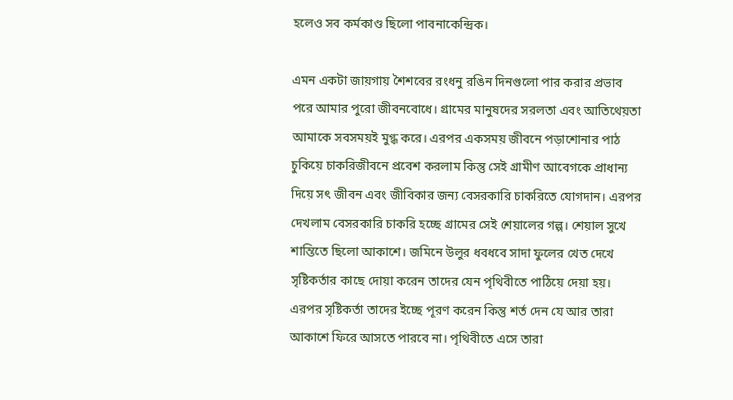হলেও সব কর্মকাণ্ড ছিলো পাবনাকেন্দ্রিক।

এমন একটা জায়গায় শৈশবের রংধনু রঙিন দিনগুলো পার করার প্রভাব পরে আমার পুরো জীবনবোধে। গ্রামের মানুষদের সরলতা এবং আতিথেয়তা আমাকে সবসময়ই মুগ্ধ করে। এরপর একসময় জীবনে পড়াশোনার পাঠ চুকিয়ে চাকরিজীবনে প্রবেশ করলাম কিন্তু সেই গ্রামীণ আবেগকে প্রাধান্য দিয়ে সৎ জীবন এবং জীবিকার জন্য বেসরকারি চাকরিতে যোগদান। এরপর দেখলাম বেসরকারি চাকরি হচ্ছে গ্রামের সেই শেয়ালের গল্প। শেয়াল সুখে শান্তিতে ছিলো আকাশে। জমিনে উলুর ধবধবে সাদা ফুলের খেত দেখে সৃষ্টিকর্তার কাছে দোয়া করেন তাদের যেন পৃথিবীতে পাঠিয়ে দেয়া হয়। এরপর সৃষ্টিকর্তা তাদের ইচ্ছে পূরণ করেন কিন্তু শর্ত দেন যে আর তারা আকাশে ফিরে আসতে পারবে না। পৃথিবীতে এসে তারা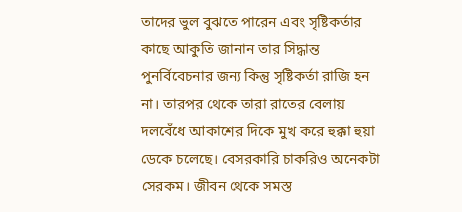তাদের ভুল বুঝতে পারেন এবং সৃষ্টিকর্তার কাছে আকুতি জানান তার সিদ্ধান্ত পুনর্বিবেচনার জন্য কিন্তু সৃষ্টিকর্তা রাজি হন না। তারপর থেকে তারা রাতের বেলায় দলবেঁধে আকাশের দিকে মুখ করে হুক্কা হুয়া ডেকে চলেছে। বেসরকারি চাকরিও অনেকটা সেরকম। জীবন থেকে সমস্ত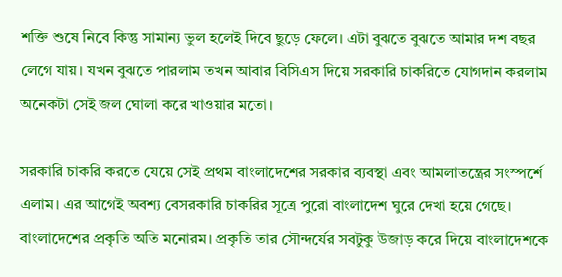শক্তি শুষে নিবে কিন্তু সামান্য ভুল হলেই দিবে ছুড়ে ফেলে। এটা বুঝতে বুঝতে আমার দশ বছর লেগে যায়। যখন বুঝতে পারলাম তখন আবার বিসিএস দিয়ে সরকারি চাকরিতে যোগদান করলাম অনেকটা সেই জল ঘোলা করে খাওয়ার মতো।

সরকারি চাকরি করতে যেয়ে সেই প্রথম বাংলাদেশের সরকার ব্যবস্থা এবং আমলাতন্ত্রের সংস্পর্শে এলাম। এর আগেই অবশ্য বেসরকারি চাকরির সূত্রে পুরো বাংলাদেশ ঘুরে দেখা হয়ে গেছে। বাংলাদেশের প্রকৃতি অতি মনোরম। প্রকৃতি তার সৌন্দর্যের সবটুকু উজাড় করে দিয়ে বাংলাদেশকে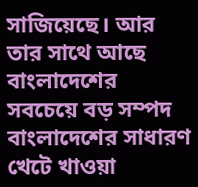সাজিয়েছে। আর তার সাথে আছে বাংলাদেশের সবচেয়ে বড় সম্পদ বাংলাদেশের সাধারণ খেটে খাওয়া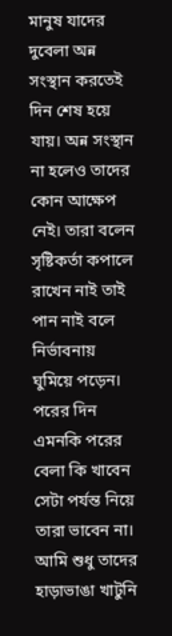মানুষ যাদের দুবেলা অন্ন সংস্থান করতেই দিন শেষ হয়ে যায়। অন্ন সংস্থান না হলেও তাদের কোন আক্ষেপ নেই। তারা বলেন সৃষ্টিকর্তা কপালে রাখেন নাই তাই পান নাই বলে নির্ভাবনায় ঘুমিয়ে পড়েন। পরের দিন এমনকি পরের বেলা কি খাবেন সেটা পর্যন্ত নিয়ে তারা ভাবেন না। আমি শুধু তাদের হাড়াভাঙা খাটুনি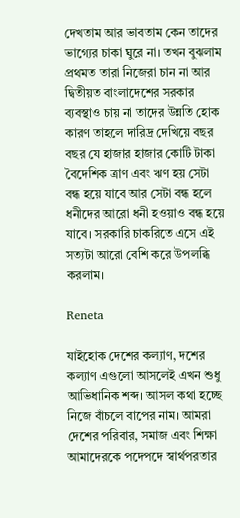দেখতাম আর ভাবতাম কেন তাদের ভাগ্যের চাকা ঘুরে না। তখন বুঝলাম প্রথমত তারা নিজেরা চান না আর দ্বিতীয়ত বাংলাদেশের সরকার ব্যবস্থাও চায় না তাদের উন্নতি হোক কারণ তাহলে দারিদ্র দেখিয়ে বছর বছর যে হাজার হাজার কোটি টাকা বৈদেশিক ত্রাণ এবং ঋণ হয় সেটা বন্ধ হয়ে যাবে আর সেটা বন্ধ হলে ধনীদের আরো ধনী হওয়াও বন্ধ হয়ে যাবে। সরকারি চাকরিতে এসে এই সত্যটা আরো বেশি করে উপলব্ধি করলাম।

Reneta

যাইহোক দেশের কল্যাণ, দশের কল্যাণ এগুলো আসলেই এখন শুধু আভিধানিক শব্দ। আসল কথা হচ্ছে নিজে বাঁচলে বাপের নাম। আমরা দেশের পরিবার, সমাজ এবং শিক্ষা আমাদেরকে পদেপদে স্বার্থপরতার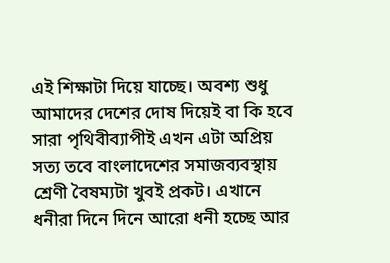এই শিক্ষাটা দিয়ে যাচ্ছে। অবশ্য শুধু আমাদের দেশের দোষ দিয়েই বা কি হবে সারা পৃথিবীব্যাপীই এখন এটা অপ্রিয় সত্য তবে বাংলাদেশের সমাজব্যবস্থায় শ্রেণী বৈষম্যটা খুবই প্রকট। এখানে ধনীরা দিনে দিনে আরো ধনী হচ্ছে আর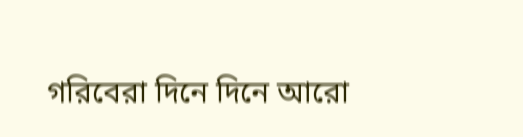গরিবেরা দিনে দিনে আরো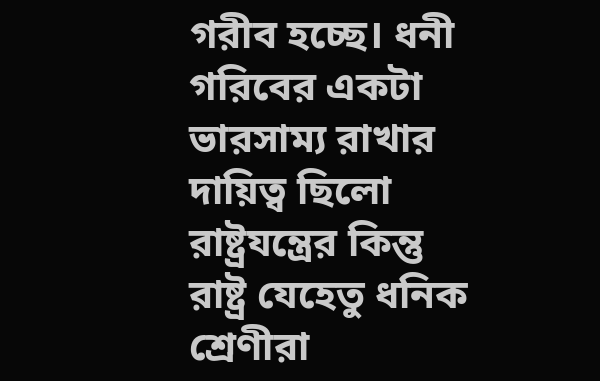গরীব হচ্ছে। ধনী গরিবের একটা ভারসাম্য রাখার দায়িত্ব ছিলো রাষ্ট্রযন্ত্রের কিন্তু রাষ্ট্র যেহেতু ধনিক শ্রেণীরা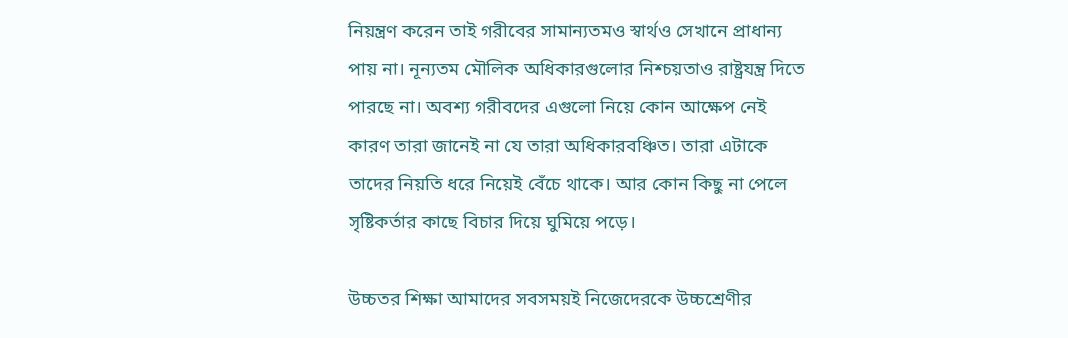নিয়ন্ত্রণ করেন তাই গরীবের সামান্যতমও স্বার্থও সেখানে প্রাধান্য পায় না। নূন্যতম মৌলিক অধিকারগুলোর নিশ্চয়তাও রাষ্ট্রযন্ত্র দিতে পারছে না। অবশ্য গরীবদের এগুলো নিয়ে কোন আক্ষেপ নেই কারণ তারা জানেই না যে তারা অধিকারবঞ্চিত। তারা এটাকে তাদের নিয়তি ধরে নিয়েই বেঁচে থাকে। আর কোন কিছু না পেলে সৃষ্টিকর্তার কাছে বিচার দিয়ে ঘুমিয়ে পড়ে।

উচ্চতর শিক্ষা আমাদের সবসময়ই নিজেদেরকে উচ্চশ্রেণীর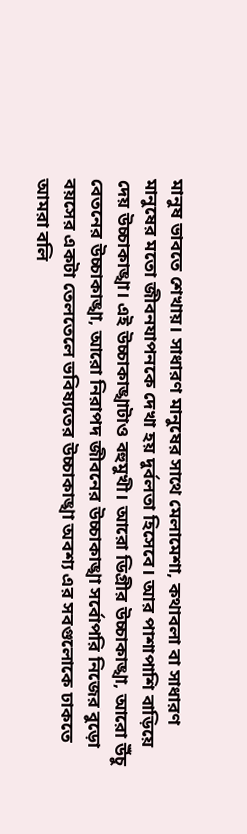মানুষ ভাবতে শেখায়। সাধারণ মানুষের সাথে মেলামেশা, কথাবলা বা সাধারণ মানুষের মতো জীবনযাপনকে দেখা হয় দুর্বলতা হিসেবে। আর পাশাপাশি বাড়িয়ে দেয় উচ্চাকাঙ্খা। এই উচ্চাকাঙ্খাটাও বহুমুখী। আরো ডিগ্রীর উচ্চাকাঙ্খা, আরো উঁচু বেতনের উচ্চাকাঙ্খা, আরো নিরাপদ জীবনের উচ্চাকাঙ্খা সর্বোপরি নিজের বুড়ো বয়সের একটা তেলতেলে ভবিষ্যতের উচ্চাকাঙ্খা অবশ্য এর সবগুলোকে ঢাকতে আমরা বলি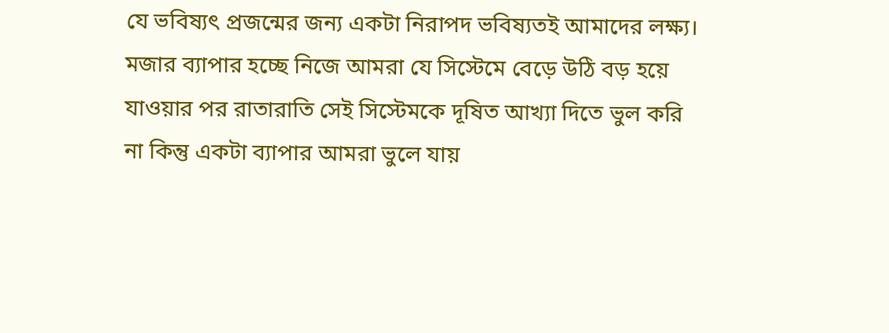যে ভবিষ্যৎ প্রজন্মের জন্য একটা নিরাপদ ভবিষ্যতই আমাদের লক্ষ্য। মজার ব্যাপার হচ্ছে নিজে আমরা যে সিস্টেমে বেড়ে উঠি বড় হয়ে যাওয়ার পর রাতারাতি সেই সিস্টেমকে দূষিত আখ্যা দিতে ভুল করি না কিন্তু একটা ব্যাপার আমরা ভুলে যায়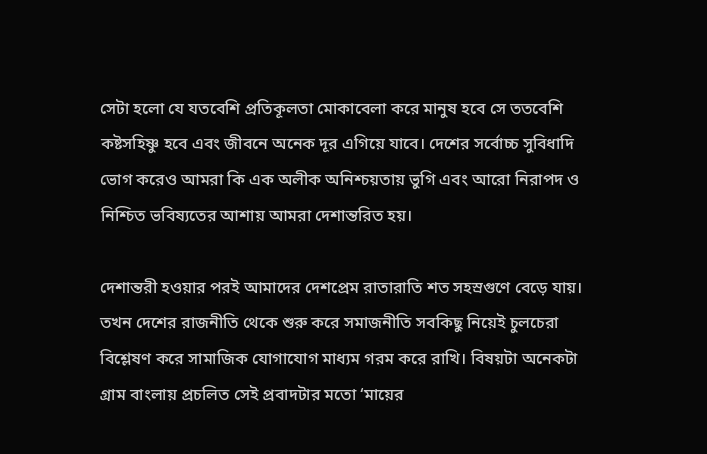সেটা হলো যে যতবেশি প্রতিকূলতা মোকাবেলা করে মানুষ হবে সে ততবেশি কষ্টসহিষ্ণু হবে এবং জীবনে অনেক দূর এগিয়ে যাবে। দেশের সর্বোচ্চ সুবিধাদি ভোগ করেও আমরা কি এক অলীক অনিশ্চয়তায় ভুগি এবং আরো নিরাপদ ও নিশ্চিত ভবিষ্যতের আশায় আমরা দেশান্তরিত হয়।

দেশান্তরী হওয়ার পরই আমাদের দেশপ্রেম রাতারাতি শত সহস্রগুণে বেড়ে যায়। তখন দেশের রাজনীতি থেকে শুরু করে সমাজনীতি সবকিছু নিয়েই চুলচেরা বিশ্লেষণ করে সামাজিক যোগাযোগ মাধ্যম গরম করে রাখি। বিষয়টা অনেকটা গ্রাম বাংলায় প্রচলিত সেই প্ৰবাদটার মতো ‘মায়ের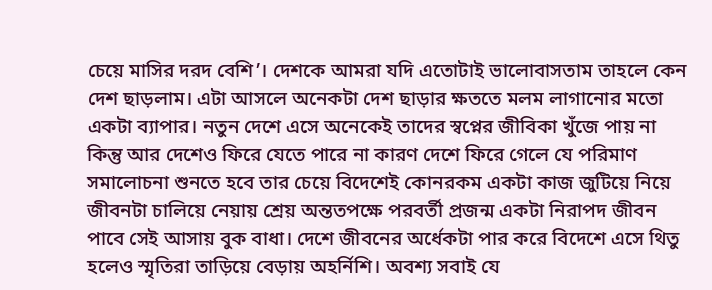চেয়ে মাসির দরদ বেশি’। দেশকে আমরা যদি এতোটাই ভালোবাসতাম তাহলে কেন দেশ ছাড়লাম। এটা আসলে অনেকটা দেশ ছাড়ার ক্ষততে মলম লাগানোর মতো একটা ব্যাপার। নতুন দেশে এসে অনেকেই তাদের স্বপ্নের জীবিকা খুঁজে পায় না কিন্তু আর দেশেও ফিরে যেতে পারে না কারণ দেশে ফিরে গেলে যে পরিমাণ সমালোচনা শুনতে হবে তার চেয়ে বিদেশেই কোনরকম একটা কাজ জুটিয়ে নিয়ে জীবনটা চালিয়ে নেয়ায় শ্রেয় অন্ততপক্ষে পরবর্তী প্রজন্ম একটা নিরাপদ জীবন পাবে সেই আসায় বুক বাধা। দেশে জীবনের অর্ধেকটা পার করে বিদেশে এসে থিতু হলেও স্মৃতিরা তাড়িয়ে বেড়ায় অহর্নিশি। অবশ্য সবাই যে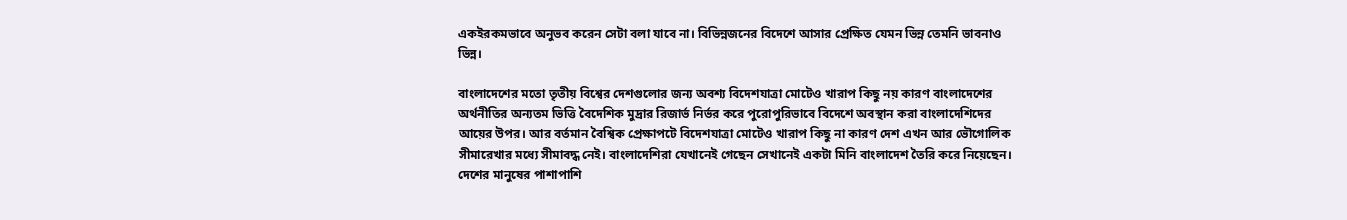একইরকমভাবে অনুভব করেন সেটা বলা যাবে না। বিভিন্নজনের বিদেশে আসার প্রেক্ষিত যেমন ভিন্ন তেমনি ভাবনাও ভিন্ন।

বাংলাদেশের মতো তৃতীয় বিশ্বের দেশগুলোর জন্য অবশ্য বিদেশযাত্রা মোটেও খারাপ কিছু নয় কারণ বাংলাদেশের অর্থনীতির অন্যতম ভিত্তি বৈদেশিক মুদ্রার রিজার্ভ নির্ভর করে পুরোপুরিভাবে বিদেশে অবস্থান করা বাংলাদেশিদের আয়ের উপর। আর বর্তমান বৈশ্বিক প্রেক্ষাপটে বিদেশযাত্রা মোটেও খারাপ কিছু না কারণ দেশ এখন আর ভৌগোলিক সীমারেখার মধ্যে সীমাবদ্ধ নেই। বাংলাদেশিরা যেখানেই গেছেন সেখানেই একটা মিনি বাংলাদেশ তৈরি করে নিয়েছেন। দেশের মানুষের পাশাপাশি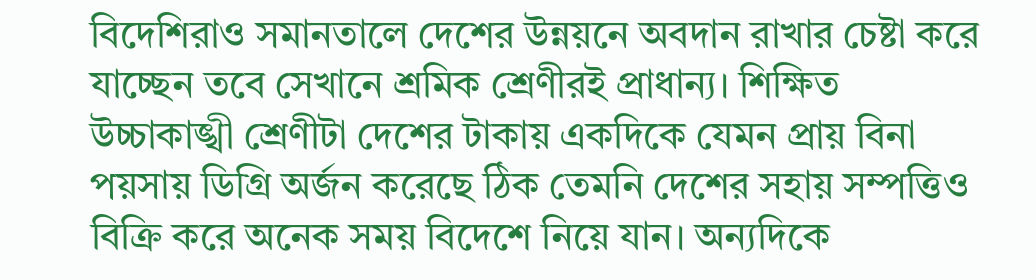বিদেশিরাও সমানতালে দেশের উন্নয়নে অবদান রাখার চেষ্টা করে যাচ্ছেন তবে সেখানে শ্রমিক শ্রেণীরই প্রাধান্য। শিক্ষিত উচ্চাকাঙ্খী শ্রেণীটা দেশের টাকায় একদিকে যেমন প্রায় বিনা পয়সায় ডিগ্রি অর্জন করেছে ঠিক তেমনি দেশের সহায় সম্পত্তিও বিক্রি করে অনেক সময় বিদেশে নিয়ে যান। অন্যদিকে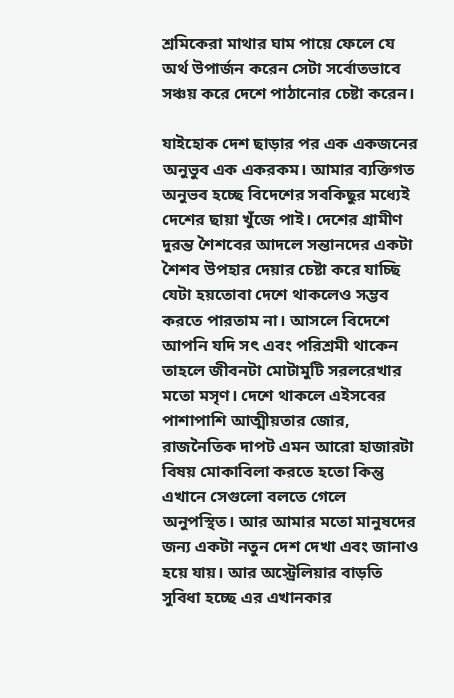শ্রমিকেরা মাথার ঘাম পায়ে ফেলে যে অর্থ উপার্জন করেন সেটা সর্বোতভাবে সঞ্চয় করে দেশে পাঠানোর চেষ্টা করেন।

যাইহোক দেশ ছাড়ার পর এক একজনের অনুভুব এক একরকম। আমার ব্যক্তিগত অনুভব হচ্ছে বিদেশের সবকিছুর মধ্যেই দেশের ছায়া খুঁজে পাই। দেশের গ্রামীণ দুরন্ত শৈশবের আদলে সন্তানদের একটা শৈশব উপহার দেয়ার চেষ্টা করে যাচ্ছি যেটা হয়তোবা দেশে থাকলেও সম্ভব করতে পারতাম না। আসলে বিদেশে আপনি যদি সৎ এবং পরিশ্রমী থাকেন তাহলে জীবনটা মোটামুটি সরলরেখার মতো মসৃণ। দেশে থাকলে এইসবের পাশাপাশি আত্মীয়তার জোর, রাজনৈতিক দাপট এমন আরো হাজারটা বিষয় মোকাবিলা করতে হতো কিন্তু এখানে সেগুলো বলতে গেলে অনুপস্থিত। আর আমার মতো মানুষদের জন্য একটা নতুন দেশ দেখা এবং জানাও হয়ে যায়। আর অস্ট্রেলিয়ার বাড়তি সুবিধা হচ্ছে এর এখানকার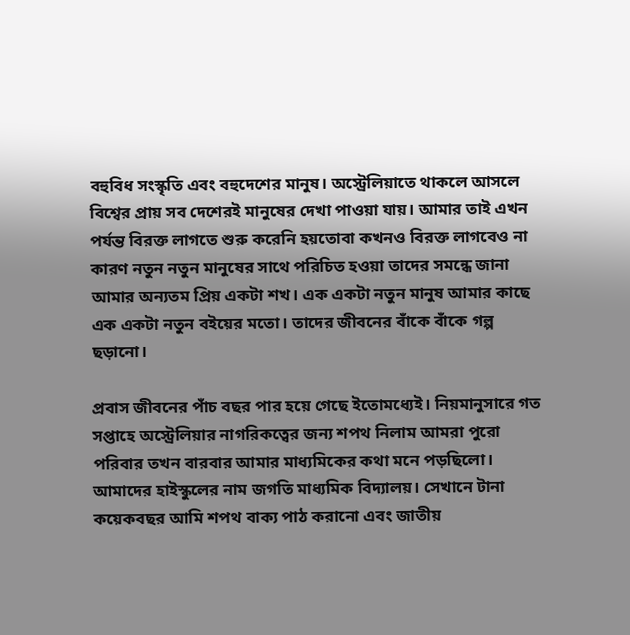বহুবিধ সংস্কৃতি এবং বহুদেশের মানুষ। অস্ট্রেলিয়াতে থাকলে আসলে বিশ্বের প্রায় সব দেশেরই মানুষের দেখা পাওয়া যায়। আমার তাই এখন পর্যন্ত বিরক্ত লাগতে শুরু করেনি হয়তোবা কখনও বিরক্ত লাগবেও না কারণ নতুন নতুন মানুষের সাথে পরিচিত হওয়া তাদের সমন্ধে জানা আমার অন্যতম প্রিয় একটা শখ। এক একটা নতুন মানুষ আমার কাছে এক একটা নতুন বইয়ের মতো। তাদের জীবনের বাঁকে বাঁকে গল্প ছড়ানো।

প্রবাস জীবনের পাঁচ বছর পার হয়ে গেছে ইতোমধ্যেই। নিয়মানুসারে গত সপ্তাহে অস্ট্রেলিয়ার নাগরিকত্বের জন্য শপথ নিলাম আমরা পুরো পরিবার তখন বারবার আমার মাধ্যমিকের কথা মনে পড়ছিলো। আমাদের হাইস্কুলের নাম জগতি মাধ্যমিক বিদ্যালয়। সেখানে টানা কয়েকবছর আমি শপথ বাক্য পাঠ করানো এবং জাতীয়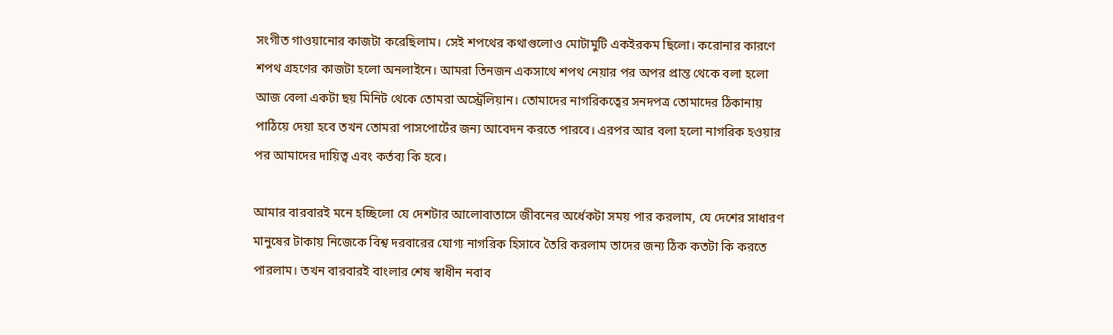সংগীত গাওয়ানোর কাজটা করেছিলাম। সেই শপথের কথাগুলোও মোটামুটি একইরকম ছিলো। করোনার কারণে শপথ গ্রহণের কাজটা হলো অনলাইনে। আমরা তিনজন একসাথে শপথ নেয়ার পর অপর প্রান্ত থেকে বলা হলো আজ বেলা একটা ছয় মিনিট থেকে তোমরা অস্ট্রেলিয়ান। তোমাদের নাগরিকত্বের সনদপত্র তোমাদের ঠিকানায় পাঠিয়ে দেয়া হবে তখন তোমরা পাসপোর্টের জন্য আবেদন করতে পারবে। এরপর আর বলা হলো নাগরিক হওয়ার পর আমাদের দায়িত্ব এবং কর্তব্য কি হবে।

আমার বারবারই মনে হচ্ছিলো যে দেশটার আলোবাতাসে জীবনের অর্ধেকটা সময় পার করলাম, যে দেশের সাধারণ মানুষের টাকায় নিজেকে বিশ্ব দরবারের যোগ্য নাগরিক হিসাবে তৈরি করলাম তাদের জন্য ঠিক কতটা কি করতে পারলাম। তখন বারবারই বাংলার শেষ স্বাধীন নবাব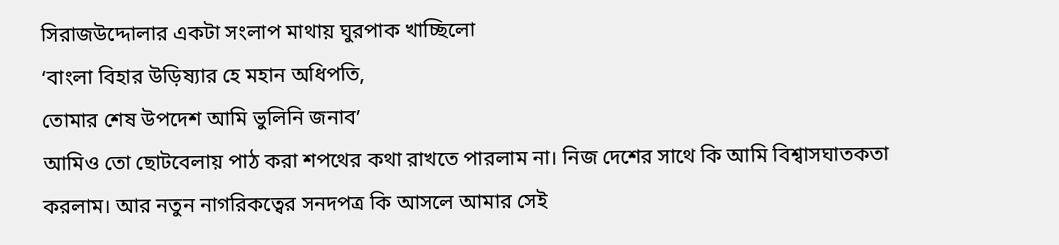সিরাজউদ্দোলার একটা সংলাপ মাথায় ঘুরপাক খাচ্ছিলো
‘বাংলা বিহার উড়িষ্যার হে মহান অধিপতি,
তোমার শেষ উপদেশ আমি ভুলিনি জনাব’
আমিও তো ছোটবেলায় পাঠ করা শপথের কথা রাখতে পারলাম না। নিজ দেশের সাথে কি আমি বিশ্বাসঘাতকতা করলাম। আর নতুন নাগরিকত্বের সনদপত্র কি আসলে আমার সেই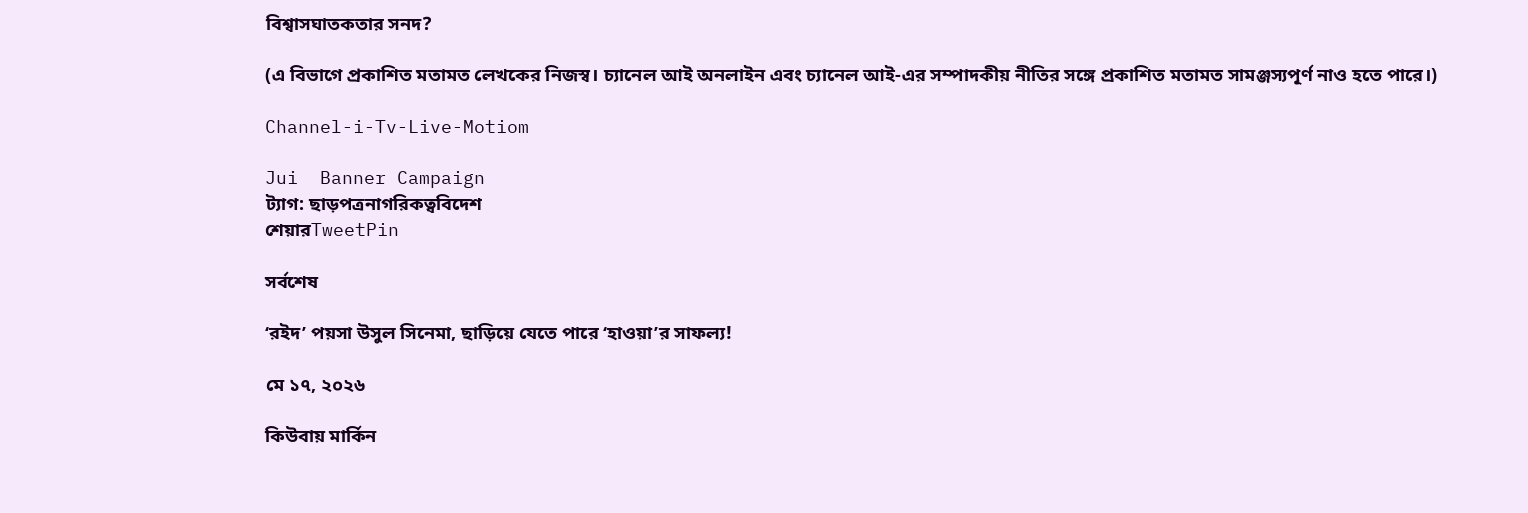বিশ্বাসঘাতকতার সনদ?

(এ বিভাগে প্রকাশিত মতামত লেখকের নিজস্ব। চ্যানেল আই অনলাইন এবং চ্যানেল আই-এর সম্পাদকীয় নীতির সঙ্গে প্রকাশিত মতামত সামঞ্জস্যপূর্ণ নাও হতে পারে।)

Channel-i-Tv-Live-Motiom

Jui  Banner Campaign
ট্যাগ: ছাড়পত্রনাগরিকত্ববিদেশ
শেয়ারTweetPin

সর্বশেষ

‘রইদ’ পয়সা উসুল সিনেমা, ছাড়িয়ে যেতে পারে ‘হাওয়া’র সাফল্য!

মে ১৭, ২০২৬

কিউবায় মার্কিন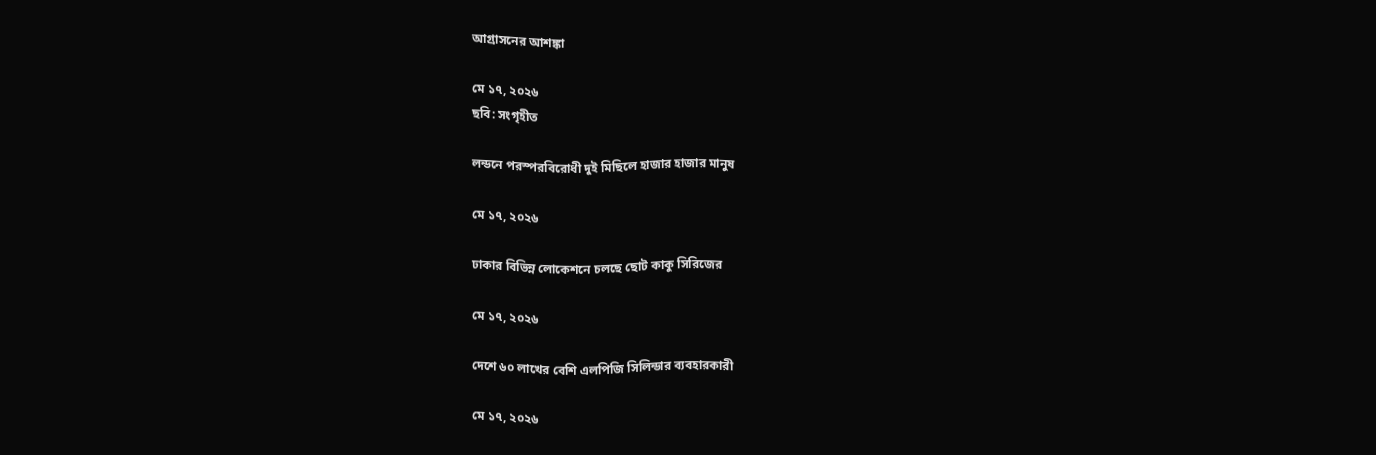আগ্রাসনের আশঙ্কা

মে ১৭, ২০২৬
ছবি: সংগৃহীত

লন্ডনে পরস্পরবিরোধী দুই মিছিলে হাজার হাজার মানুষ

মে ১৭, ২০২৬

ঢাকার বিভিন্ন লোকেশনে চলছে ছোট কাকু সিরিজের

মে ১৭, ২০২৬

দেশে ৬০ লাখের বেশি এলপিজি সিলিন্ডার ব্যবহারকারী

মে ১৭, ২০২৬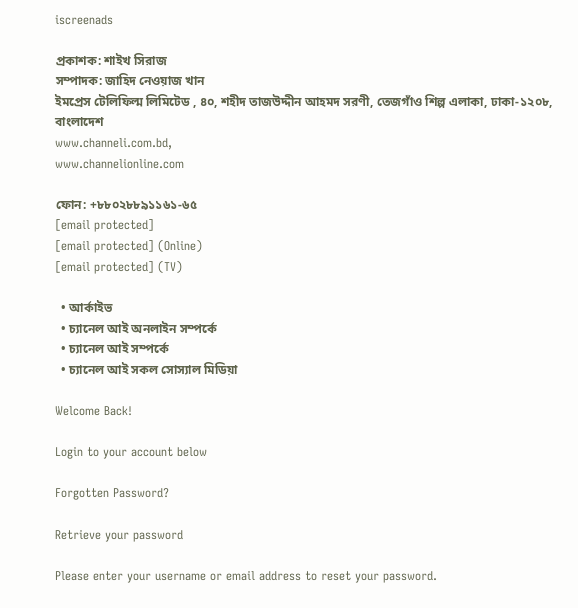iscreenads

প্রকাশক: শাইখ সিরাজ
সম্পাদক: জাহিদ নেওয়াজ খান
ইমপ্রেস টেলিফিল্ম লিমিটেড , ৪০, শহীদ তাজউদ্দীন আহমদ সরণী, তেজগাঁও শিল্প এলাকা, ঢাকা-১২০৮, বাংলাদেশ
www.channeli.com.bd,
www.channelionline.com

ফোন: +৮৮০২৮৮৯১১৬১-৬৫
[email protected]
[email protected] (Online)
[email protected] (TV)

  • আর্কাইভ
  • চ্যানেল আই অনলাইন সম্পর্কে
  • চ্যানেল আই সম্পর্কে
  • চ্যানেল আই সকল সোস্যাল মিডিয়া

Welcome Back!

Login to your account below

Forgotten Password?

Retrieve your password

Please enter your username or email address to reset your password.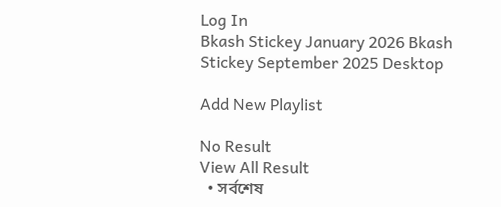Log In
Bkash Stickey January 2026 Bkash Stickey September 2025 Desktop

Add New Playlist

No Result
View All Result
  • সর্বশেষ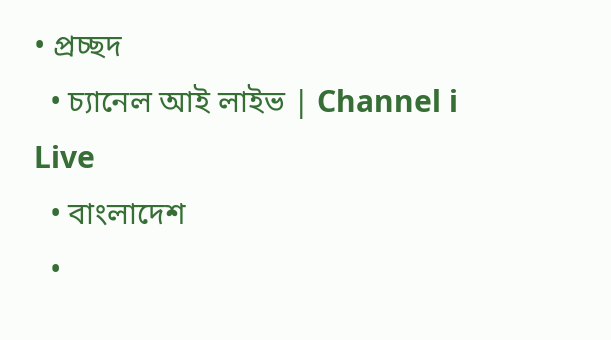• প্রচ্ছদ
  • চ্যানেল আই লাইভ | Channel i Live
  • বাংলাদেশ
  •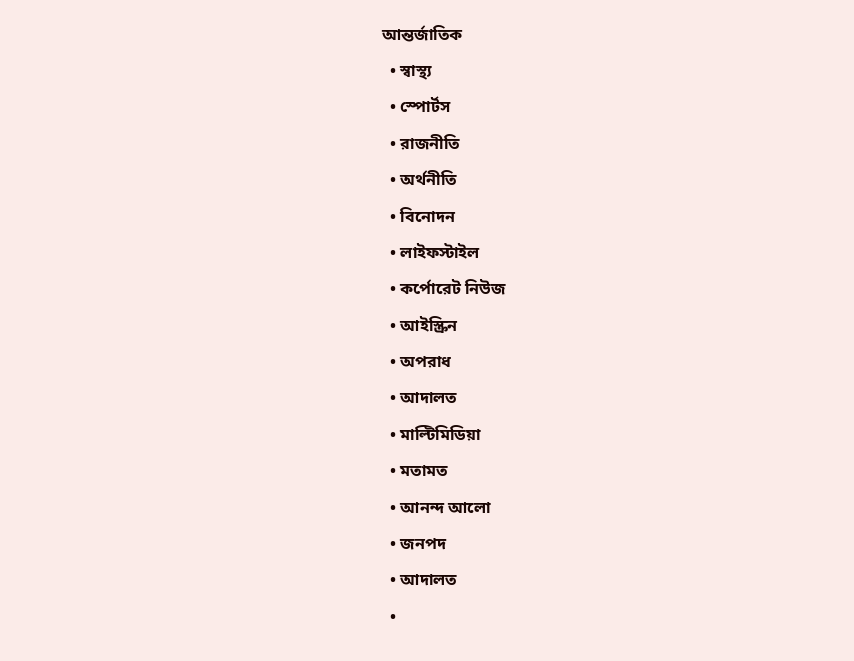আন্তর্জাতিক
  • স্বাস্থ্য
  • স্পোর্টস
  • রাজনীতি
  • অর্থনীতি
  • বিনোদন
  • লাইফস্টাইল
  • কর্পোরেট নিউজ
  • আইস্ক্রিন
  • অপরাধ
  • আদালত
  • মাল্টিমিডিয়া
  • মতামত
  • আনন্দ আলো
  • জনপদ
  • আদালত
  •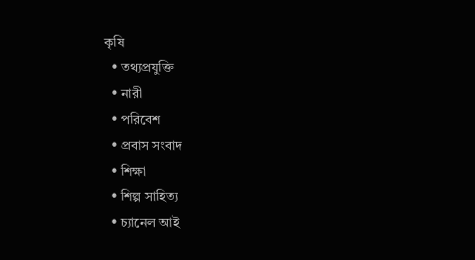কৃষি
  • তথ্যপ্রযুক্তি
  • নারী
  • পরিবেশ
  • প্রবাস সংবাদ
  • শিক্ষা
  • শিল্প সাহিত্য
  • চ্যানেল আই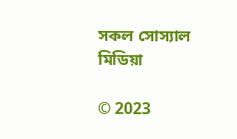সকল সোস্যাল মিডিয়া

© 2023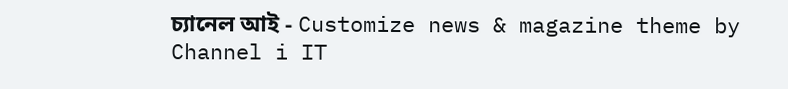চ্যানেল আই - Customize news & magazine theme by Channel i IT